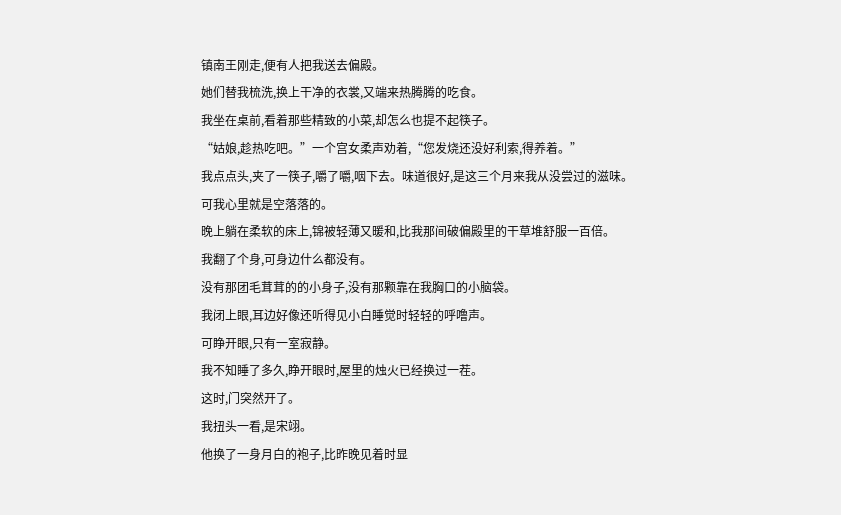镇南王刚走,便有人把我送去偏殿。
她们替我梳洗,换上干净的衣裳,又端来热腾腾的吃食。
我坐在桌前,看着那些精致的小菜,却怎么也提不起筷子。
“姑娘,趁热吃吧。”一个宫女柔声劝着,“您发烧还没好利索,得养着。”
我点点头,夹了一筷子,嚼了嚼,咽下去。味道很好,是这三个月来我从没尝过的滋味。
可我心里就是空落落的。
晚上躺在柔软的床上,锦被轻薄又暖和,比我那间破偏殿里的干草堆舒服一百倍。
我翻了个身,可身边什么都没有。
没有那团毛茸茸的的小身子,没有那颗靠在我胸口的小脑袋。
我闭上眼,耳边好像还听得见小白睡觉时轻轻的呼噜声。
可睁开眼,只有一室寂静。
我不知睡了多久,睁开眼时,屋里的烛火已经换过一茬。
这时,门突然开了。
我扭头一看,是宋翊。
他换了一身月白的袍子,比昨晚见着时显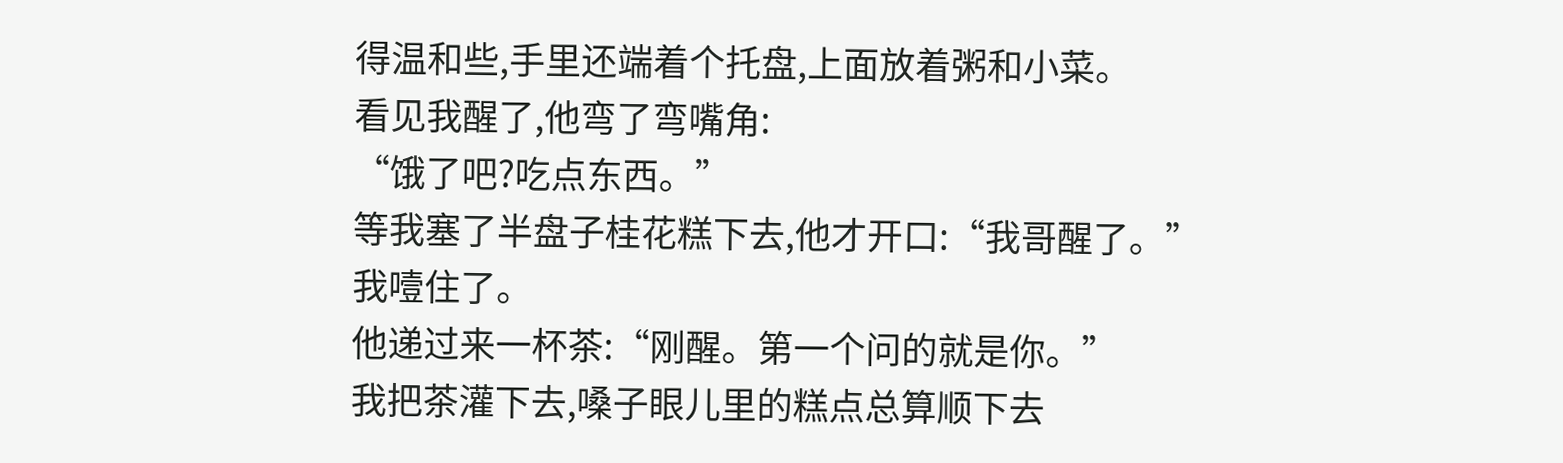得温和些,手里还端着个托盘,上面放着粥和小菜。
看见我醒了,他弯了弯嘴角:
“饿了吧?吃点东西。”
等我塞了半盘子桂花糕下去,他才开口:“我哥醒了。”
我噎住了。
他递过来一杯茶:“刚醒。第一个问的就是你。”
我把茶灌下去,嗓子眼儿里的糕点总算顺下去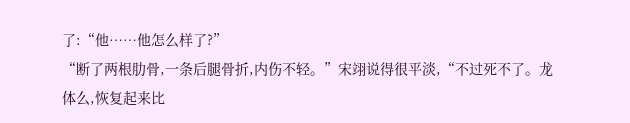了:“他……他怎么样了?”
“断了两根肋骨,一条后腿骨折,内伤不轻。”宋翊说得很平淡,“不过死不了。龙体么,恢复起来比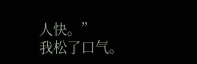人快。”
我松了口气。